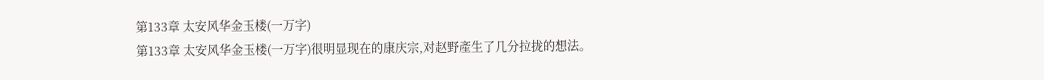第133章 太安风华金玉楼(一万字)
第133章 太安风华金玉楼(一万字)很明显现在的康庆宗,对赵野產生了几分拉拢的想法。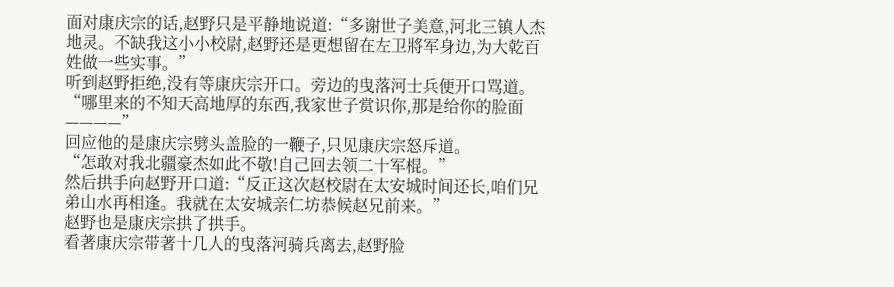面对康庆宗的话,赵野只是平静地说道:“多谢世子美意,河北三镇人杰地灵。不缺我这小小校尉,赵野还是更想留在左卫將军身边,为大乾百姓做一些实事。”
听到赵野拒绝,没有等康庆宗开口。旁边的曳落河士兵便开口骂道。
“哪里来的不知天高地厚的东西,我家世子赏识你,那是给你的脸面————”
回应他的是康庆宗劈头盖脸的一鞭子,只见康庆宗怒斥道。
“怎敢对我北疆豪杰如此不敬!自己回去领二十军棍。”
然后拱手向赵野开口道:“反正这次赵校尉在太安城时间还长,咱们兄弟山水再相逢。我就在太安城亲仁坊恭候赵兄前来。”
赵野也是康庆宗拱了拱手。
看著康庆宗带著十几人的曳落河骑兵离去,赵野脸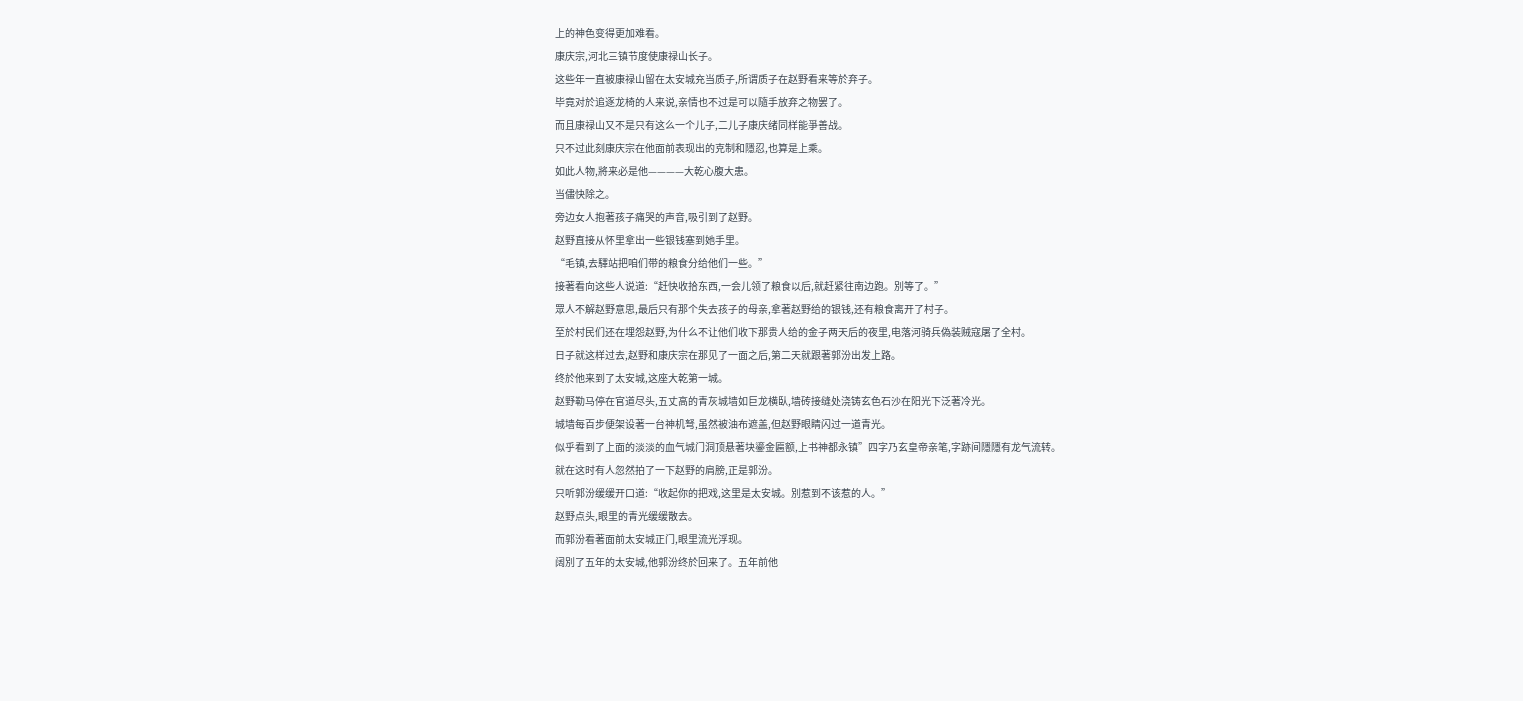上的神色变得更加难看。
康庆宗,河北三镇节度使康禄山长子。
这些年一直被康禄山留在太安城充当质子,所谓质子在赵野看来等於弃子。
毕竟对於追逐龙椅的人来说,亲情也不过是可以隨手放弃之物罢了。
而且康禄山又不是只有这么一个儿子,二儿子康庆绪同样能爭善战。
只不过此刻康庆宗在他面前表现出的克制和隱忍,也算是上乘。
如此人物,將来必是他————大乾心腹大患。
当儘快除之。
旁边女人抱著孩子痛哭的声音,吸引到了赵野。
赵野直接从怀里拿出一些银钱塞到她手里。
“毛镇,去驛站把咱们带的粮食分给他们一些。”
接著看向这些人说道:“赶快收拾东西,一会儿领了粮食以后,就赶紧往南边跑。別等了。”
眾人不解赵野意思,最后只有那个失去孩子的母亲,拿著赵野给的银钱,还有粮食离开了村子。
至於村民们还在埋怨赵野,为什么不让他们收下那贵人给的金子两天后的夜里,电落河骑兵偽装贼寇屠了全村。
日子就这样过去,赵野和康庆宗在那见了一面之后,第二天就跟著郭汾出发上路。
终於他来到了太安城,这座大乾第一城。
赵野勒马停在官道尽头,五丈高的青灰城墙如巨龙横臥,墙砖接缝处浇铸玄色石沙在阳光下泛著冷光。
城墙每百步便架设著一台神机弩,虽然被油布遮盖,但赵野眼睛闪过一道青光。
似乎看到了上面的淡淡的血气城门洞顶悬著块鎏金匾额,上书神都永镇”四字乃玄皇帝亲笔,字跡间隱隱有龙气流转。
就在这时有人忽然拍了一下赵野的肩膀,正是郭汾。
只听郭汾缓缓开口道:“收起你的把戏,这里是太安城。別惹到不该惹的人。”
赵野点头,眼里的青光缓缓散去。
而郭汾看著面前太安城正门,眼里流光浮现。
阔別了五年的太安城,他郭汾终於回来了。五年前他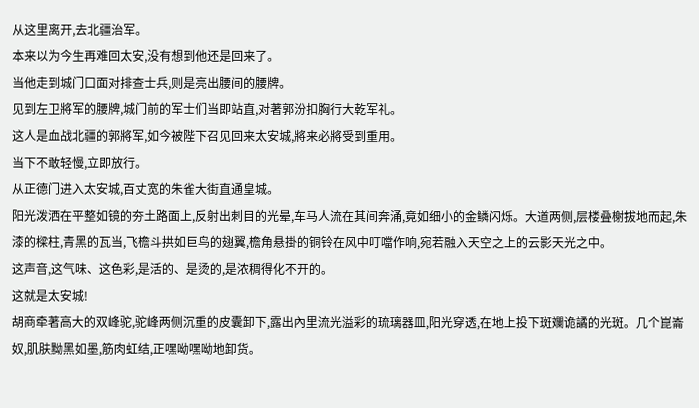从这里离开,去北疆治军。
本来以为今生再难回太安,没有想到他还是回来了。
当他走到城门口面对排查士兵,则是亮出腰间的腰牌。
见到左卫將军的腰牌,城门前的军士们当即站直,对著郭汾扣胸行大乾军礼。
这人是血战北疆的郭將军,如今被陛下召见回来太安城,將来必將受到重用。
当下不敢轻慢,立即放行。
从正德门进入太安城,百丈宽的朱雀大街直通皇城。
阳光泼洒在平整如镜的夯土路面上,反射出刺目的光晕,车马人流在其间奔涌,竟如细小的金鳞闪烁。大道两侧,层楼叠榭拔地而起,朱漆的樑柱,青黑的瓦当,飞檐斗拱如巨鸟的翅翼,檐角悬掛的铜铃在风中叮噹作响,宛若融入天空之上的云影天光之中。
这声音,这气味、这色彩,是活的、是烫的,是浓稠得化不开的。
这就是太安城!
胡商牵著高大的双峰驼,驼峰两侧沉重的皮囊卸下,露出內里流光溢彩的琉璃器皿,阳光穿透,在地上投下斑斕诡譎的光斑。几个崑崙奴,肌肤黝黑如墨,筋肉虹结,正嘿呦嘿呦地卸货。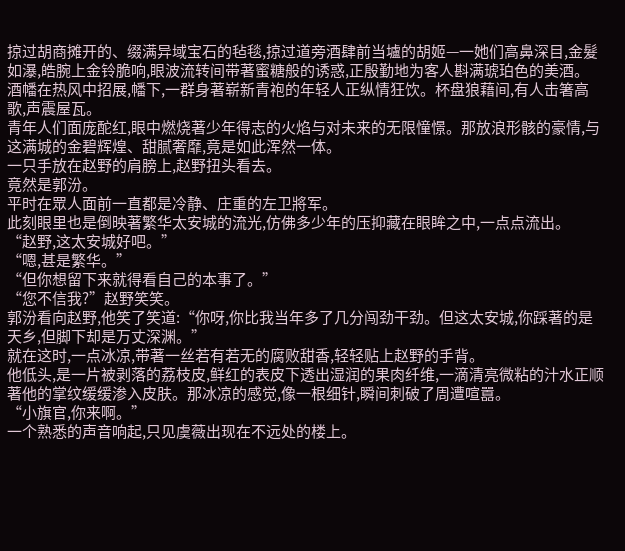掠过胡商摊开的、缀满异域宝石的毡毯,掠过道旁酒肆前当壚的胡姬—一她们高鼻深目,金髮如瀑,皓腕上金铃脆响,眼波流转间带著蜜糖般的诱惑,正殷勤地为客人斟满琥珀色的美酒。
酒幡在热风中招展,幡下,一群身著崭新青袍的年轻人正纵情狂饮。杯盘狼藉间,有人击箸高歌,声震屋瓦。
青年人们面庞酡红,眼中燃烧著少年得志的火焰与对未来的无限憧憬。那放浪形骸的豪情,与这满城的金碧辉煌、甜腻奢靡,竟是如此浑然一体。
一只手放在赵野的肩膀上,赵野扭头看去。
竟然是郭汾。
平时在眾人面前一直都是冷静、庄重的左卫將军。
此刻眼里也是倒映著繁华太安城的流光,仿佛多少年的压抑藏在眼眸之中,一点点流出。
“赵野,这太安城好吧。”
“嗯,甚是繁华。”
“但你想留下来就得看自己的本事了。”
“您不信我?”赵野笑笑。
郭汾看向赵野,他笑了笑道:“你呀,你比我当年多了几分闯劲干劲。但这太安城,你踩著的是天乡,但脚下却是万丈深渊。”
就在这时,一点冰凉,带著一丝若有若无的腐败甜香,轻轻贴上赵野的手背。
他低头,是一片被剥落的荔枝皮,鲜红的表皮下透出湿润的果肉纤维,一滴清亮微粘的汁水正顺著他的掌纹缓缓渗入皮肤。那冰凉的感觉,像一根细针,瞬间刺破了周遭喧囂。
“小旗官,你来啊。”
一个熟悉的声音响起,只见虞薇出现在不远处的楼上。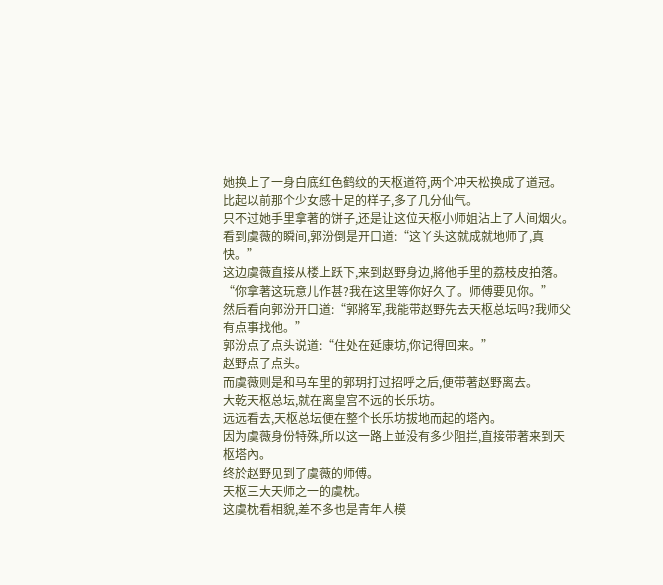她换上了一身白底红色鹤纹的天枢道符,两个冲天松换成了道冠。
比起以前那个少女感十足的样子,多了几分仙气。
只不过她手里拿著的饼子,还是让这位天枢小师姐沾上了人间烟火。
看到虞薇的瞬间,郭汾倒是开口道:“这丫头这就成就地师了,真快。”
这边虞薇直接从楼上跃下,来到赵野身边,將他手里的荔枝皮拍落。
“你拿著这玩意儿作甚?我在这里等你好久了。师傅要见你。”
然后看向郭汾开口道:“郭將军,我能带赵野先去天枢总坛吗?我师父有点事找他。”
郭汾点了点头说道:“住处在延康坊,你记得回来。”
赵野点了点头。
而虞薇则是和马车里的郭玥打过招呼之后,便带著赵野离去。
大乾天枢总坛,就在离皇宫不远的长乐坊。
远远看去,天枢总坛便在整个长乐坊拔地而起的塔內。
因为虞薇身份特殊,所以这一路上並没有多少阻拦,直接带著来到天枢塔內。
终於赵野见到了虞薇的师傅。
天枢三大天师之一的虞枕。
这虞枕看相貌,差不多也是青年人模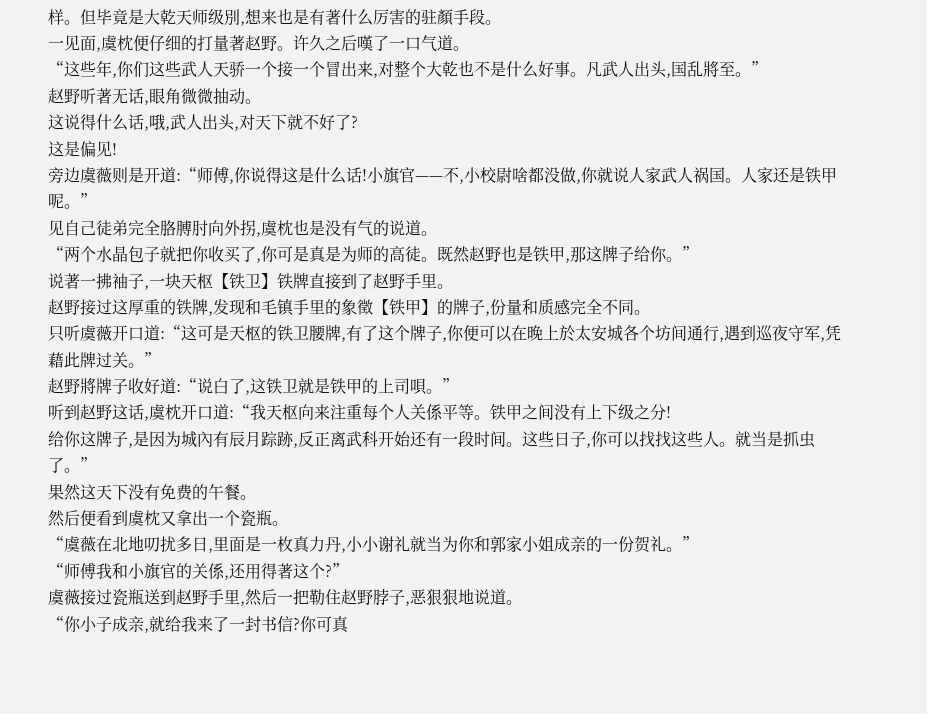样。但毕竟是大乾天师级別,想来也是有著什么厉害的驻顏手段。
一见面,虞枕便仔细的打量著赵野。许久之后嘆了一口气道。
“这些年,你们这些武人天骄一个接一个冒出来,对整个大乾也不是什么好事。凡武人出头,国乱將至。”
赵野听著无话,眼角微微抽动。
这说得什么话,哦,武人出头,对天下就不好了?
这是偏见!
旁边虞薇则是开道:“师傅,你说得这是什么话!小旗官——不,小校尉啥都没做,你就说人家武人祸国。人家还是铁甲呢。”
见自己徒弟完全胳膊肘向外拐,虞枕也是没有气的说道。
“两个水晶包子就把你收买了,你可是真是为师的高徒。既然赵野也是铁甲,那这牌子给你。”
说著一拂袖子,一块天枢【铁卫】铁牌直接到了赵野手里。
赵野接过这厚重的铁牌,发现和毛镇手里的象徵【铁甲】的牌子,份量和质感完全不同。
只听虞薇开口道:“这可是天枢的铁卫腰牌,有了这个牌子,你便可以在晚上於太安城各个坊间通行,遇到巡夜守军,凭藉此牌过关。”
赵野將牌子收好道:“说白了,这铁卫就是铁甲的上司唄。”
听到赵野这话,虞枕开口道:“我天枢向来注重每个人关係平等。铁甲之间没有上下级之分!
给你这牌子,是因为城內有辰月踪跡,反正离武科开始还有一段时间。这些日子,你可以找找这些人。就当是抓虫了。”
果然这天下没有免费的午餐。
然后便看到虞枕又拿出一个瓷瓶。
“虞薇在北地叨扰多日,里面是一枚真力丹,小小谢礼就当为你和郭家小姐成亲的一份贺礼。”
“师傅我和小旗官的关係,还用得著这个?”
虞薇接过瓷瓶送到赵野手里,然后一把勒住赵野脖子,恶狠狠地说道。
“你小子成亲,就给我来了一封书信?你可真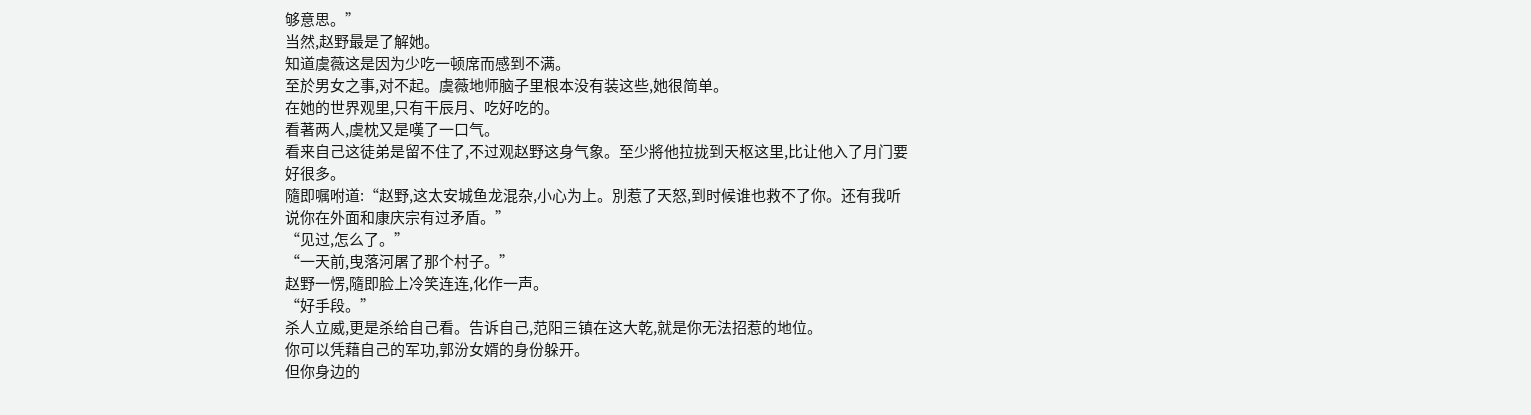够意思。”
当然,赵野最是了解她。
知道虞薇这是因为少吃一顿席而感到不满。
至於男女之事,对不起。虞薇地师脑子里根本没有装这些,她很简单。
在她的世界观里,只有干辰月、吃好吃的。
看著两人,虞枕又是嘆了一口气。
看来自己这徒弟是留不住了,不过观赵野这身气象。至少將他拉拢到天枢这里,比让他入了月门要好很多。
隨即嘱咐道:“赵野,这太安城鱼龙混杂,小心为上。別惹了天怒,到时候谁也救不了你。还有我听说你在外面和康庆宗有过矛盾。”
“见过,怎么了。”
“一天前,曳落河屠了那个村子。”
赵野一愣,隨即脸上冷笑连连,化作一声。
“好手段。”
杀人立威,更是杀给自己看。告诉自己,范阳三镇在这大乾,就是你无法招惹的地位。
你可以凭藉自己的军功,郭汾女婿的身份躲开。
但你身边的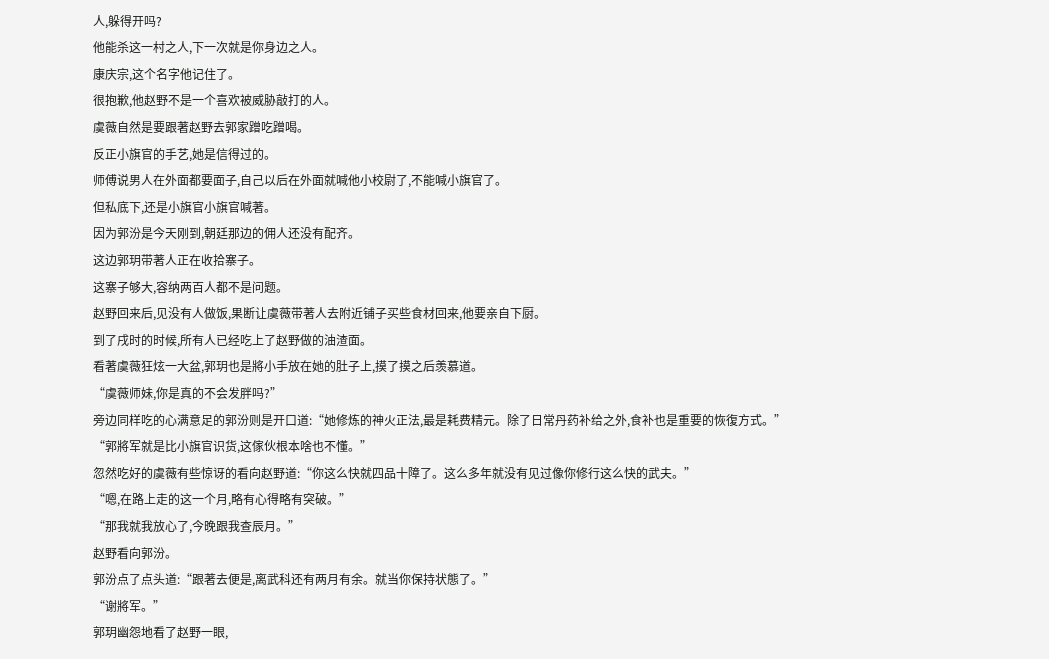人,躲得开吗?
他能杀这一村之人,下一次就是你身边之人。
康庆宗,这个名字他记住了。
很抱歉,他赵野不是一个喜欢被威胁敲打的人。
虞薇自然是要跟著赵野去郭家蹭吃蹭喝。
反正小旗官的手艺,她是信得过的。
师傅说男人在外面都要面子,自己以后在外面就喊他小校尉了,不能喊小旗官了。
但私底下,还是小旗官小旗官喊著。
因为郭汾是今天刚到,朝廷那边的佣人还没有配齐。
这边郭玥带著人正在收拾寨子。
这寨子够大,容纳两百人都不是问题。
赵野回来后,见没有人做饭,果断让虞薇带著人去附近铺子买些食材回来,他要亲自下厨。
到了戌时的时候,所有人已经吃上了赵野做的油渣面。
看著虞薇狂炫一大盆,郭玥也是將小手放在她的肚子上,摸了摸之后羡慕道。
“虞薇师妹,你是真的不会发胖吗?”
旁边同样吃的心满意足的郭汾则是开口道:“她修炼的神火正法,最是耗费精元。除了日常丹药补给之外,食补也是重要的恢復方式。”
“郭將军就是比小旗官识货,这傢伙根本啥也不懂。”
忽然吃好的虞薇有些惊讶的看向赵野道:“你这么快就四品十障了。这么多年就没有见过像你修行这么快的武夫。”
“嗯,在路上走的这一个月,略有心得略有突破。”
“那我就我放心了,今晚跟我查辰月。”
赵野看向郭汾。
郭汾点了点头道:“跟著去便是,离武科还有两月有余。就当你保持状態了。”
“谢將军。”
郭玥幽怨地看了赵野一眼,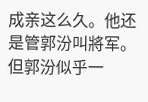成亲这么久。他还是管郭汾叫將军。
但郭汾似乎一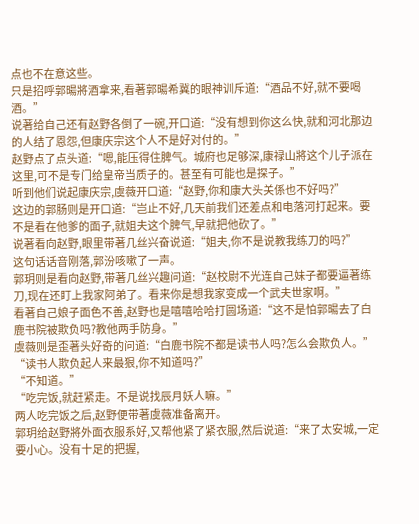点也不在意这些。
只是招呼郭暘將酒拿来,看著郭暘希冀的眼神训斥道:“酒品不好,就不要喝酒。”
说著给自己还有赵野各倒了一碗,开口道:“没有想到你这么快,就和河北那边的人结了恩怨,但康庆宗这个人不是好对付的。”
赵野点了点头道:“嗯,能压得住脾气。城府也足够深,康禄山將这个儿子派在这里,可不是专门给皇帝当质子的。甚至有可能也是探子。”
听到他们说起康庆宗,虞薇开口道:“赵野,你和康大头关係也不好吗?”
这边的郭肠则是开口道:“岂止不好,几天前我们还差点和电落河打起来。要不是看在他爹的面子,就姐夫这个脾气,早就把他砍了。”
说著看向赵野,眼里带著几丝兴奋说道:“姐夫,你不是说教我练刀的吗?”
这句话话音刚落,郭汾咳嗽了一声。
郭玥则是看向赵野,带著几丝兴趣问道:“赵校尉不光连自己妹子都要逼著练刀,现在还盯上我家阿弟了。看来你是想我家变成一个武夫世家啊。”
看著自己娘子面色不善,赵野也是嘻嘻哈哈打圆场道:“这不是怕郭暘去了白鹿书院被欺负吗?教他两手防身。”
虞薇则是歪著头好奇的问道:“白鹿书院不都是读书人吗?怎么会欺负人。”
“读书人欺负起人来最狠,你不知道吗?”
“不知道。”
“吃完饭,就赶紧走。不是说找辰月妖人嘛。”
两人吃完饭之后,赵野便带著虞薇准备离开。
郭玥给赵野將外面衣服系好,又帮他紧了紧衣服,然后说道:“来了太安城,一定要小心。没有十足的把握,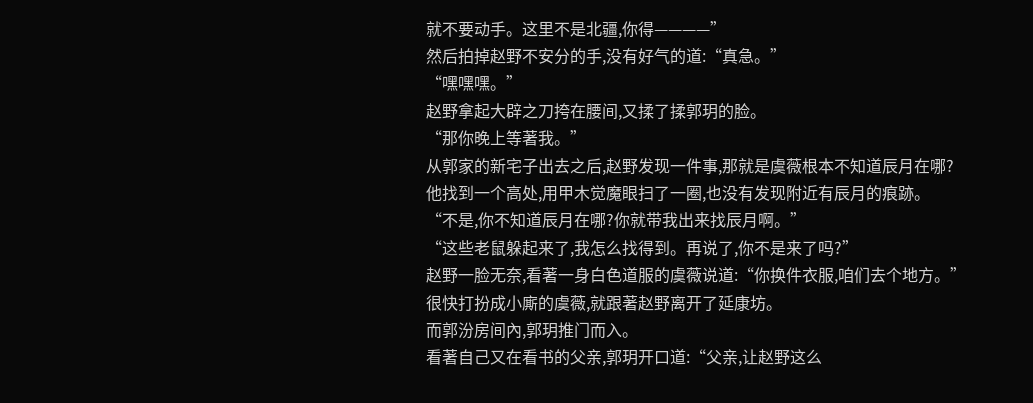就不要动手。这里不是北疆,你得————”
然后拍掉赵野不安分的手,没有好气的道:“真急。”
“嘿嘿嘿。”
赵野拿起大辟之刀挎在腰间,又揉了揉郭玥的脸。
“那你晚上等著我。”
从郭家的新宅子出去之后,赵野发现一件事,那就是虞薇根本不知道辰月在哪?
他找到一个高处,用甲木觉魔眼扫了一圈,也没有发现附近有辰月的痕跡。
“不是,你不知道辰月在哪?你就带我出来找辰月啊。”
“这些老鼠躲起来了,我怎么找得到。再说了,你不是来了吗?”
赵野一脸无奈,看著一身白色道服的虞薇说道:“你换件衣服,咱们去个地方。”
很快打扮成小廝的虞薇,就跟著赵野离开了延康坊。
而郭汾房间內,郭玥推门而入。
看著自己又在看书的父亲,郭玥开口道:“父亲,让赵野这么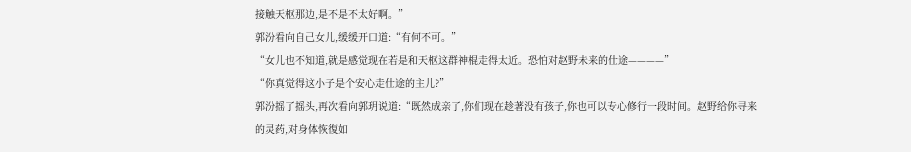接触天枢那边,是不是不太好啊。”
郭汾看向自己女儿,缓缓开口道:“有何不可。”
“女儿也不知道,就是感觉现在若是和天枢这群神棍走得太近。恐怕对赵野未来的仕途————”
“你真觉得这小子是个安心走仕途的主儿?”
郭汾摇了摇头,再次看向郭玥说道:“既然成亲了,你们现在趁著没有孩子,你也可以专心修行一段时间。赵野给你寻来的灵药,对身体恢復如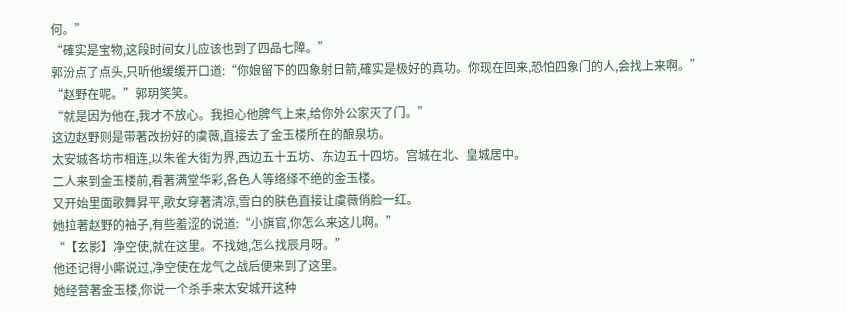何。”
“確实是宝物,这段时间女儿应该也到了四品七障。”
郭汾点了点头,只听他缓缓开口道:“你娘留下的四象射日箭,確实是极好的真功。你现在回来,恐怕四象门的人,会找上来啊。”
“赵野在呢。”郭玥笑笑。
“就是因为他在,我才不放心。我担心他脾气上来,给你外公家灭了门。”
这边赵野则是带著改扮好的虞薇,直接去了金玉楼所在的酿泉坊。
太安城各坊市相连,以朱雀大街为界,西边五十五坊、东边五十四坊。宫城在北、皇城居中。
二人来到金玉楼前,看著满堂华彩,各色人等络绎不绝的金玉楼。
又开始里面歌舞昇平,歌女穿著清凉,雪白的肤色直接让虞薇俏脸一红。
她拉著赵野的袖子,有些羞涩的说道:“小旗官,你怎么来这儿啊。”
“【玄影】净空使,就在这里。不找她,怎么找辰月呀。”
他还记得小廝说过,净空使在龙气之战后便来到了这里。
她经营著金玉楼,你说一个杀手来太安城开这种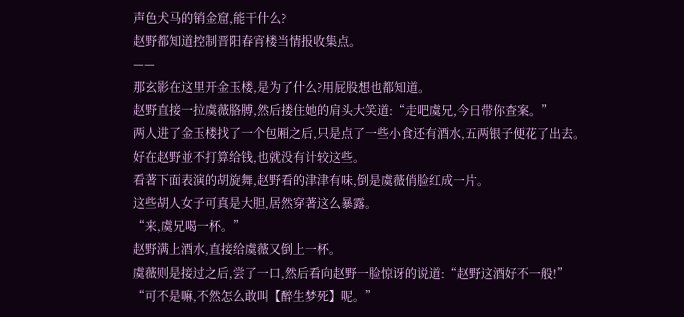声色犬马的销金窟,能干什么?
赵野都知道控制晋阳春宵楼当情报收集点。
——
那玄影在这里开金玉楼,是为了什么?用屁股想也都知道。
赵野直接一拉虞薇胳膊,然后搂住她的肩头大笑道:“走吧虞兄,今日带你查案。”
两人进了金玉楼找了一个包厢之后,只是点了一些小食还有酒水,五两银子便花了出去。
好在赵野並不打算给钱,也就没有计较这些。
看著下面表演的胡旋舞,赵野看的津津有味,倒是虞薇俏脸红成一片。
这些胡人女子可真是大胆,居然穿著这么暴露。
“来,虞兄喝一杯。”
赵野满上酒水,直接给虞薇又倒上一杯。
虞薇则是接过之后,尝了一口,然后看向赵野一脸惊讶的说道:“赵野这酒好不一般!”
“可不是嘛,不然怎么敢叫【醉生梦死】呢。”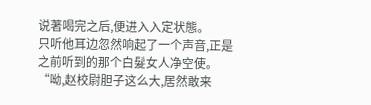说著喝完之后,便进入入定状態。
只听他耳边忽然响起了一个声音,正是之前听到的那个白髮女人净空使。
“呦,赵校尉胆子这么大,居然敢来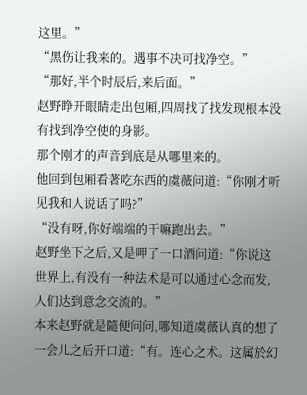这里。”
“黑伤让我来的。遇事不决可找净空。”
“那好,半个时辰后,来后面。”
赵野睁开眼睛走出包厢,四周找了找发现根本没有找到净空使的身影。
那个刚才的声音到底是从哪里来的。
他回到包厢看著吃东西的虞薇问道:“你刚才听见我和人说话了吗?”
“没有呀,你好端端的干嘛跑出去。”
赵野坐下之后,又是呷了一口酒问道:“你说这世界上,有没有一种法术是可以通过心念而发,人们达到意念交流的。”
本来赵野就是隨便问问,哪知道虞薇认真的想了一会儿之后开口道:“有。连心之术。这属於幻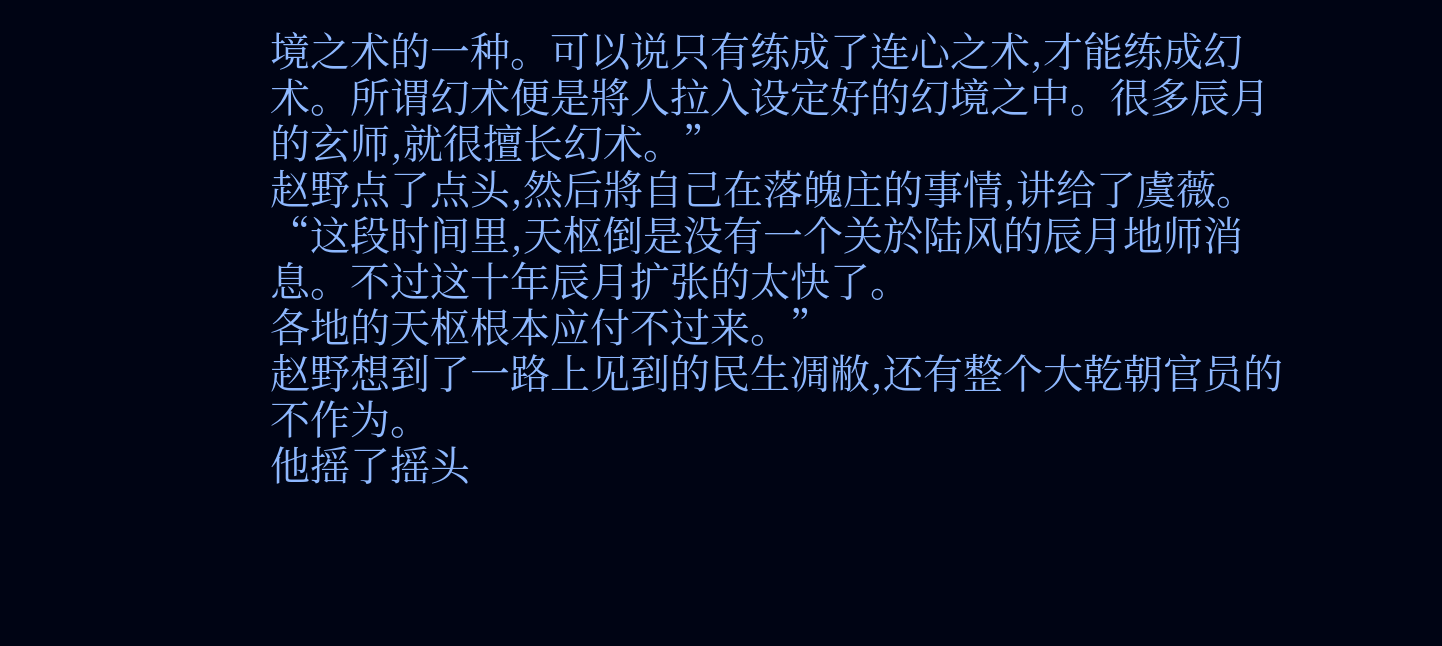境之术的一种。可以说只有练成了连心之术,才能练成幻术。所谓幻术便是將人拉入设定好的幻境之中。很多辰月的玄师,就很擅长幻术。”
赵野点了点头,然后將自己在落魄庄的事情,讲给了虞薇。
“这段时间里,天枢倒是没有一个关於陆风的辰月地师消息。不过这十年辰月扩张的太快了。
各地的天枢根本应付不过来。”
赵野想到了一路上见到的民生凋敝,还有整个大乾朝官员的不作为。
他摇了摇头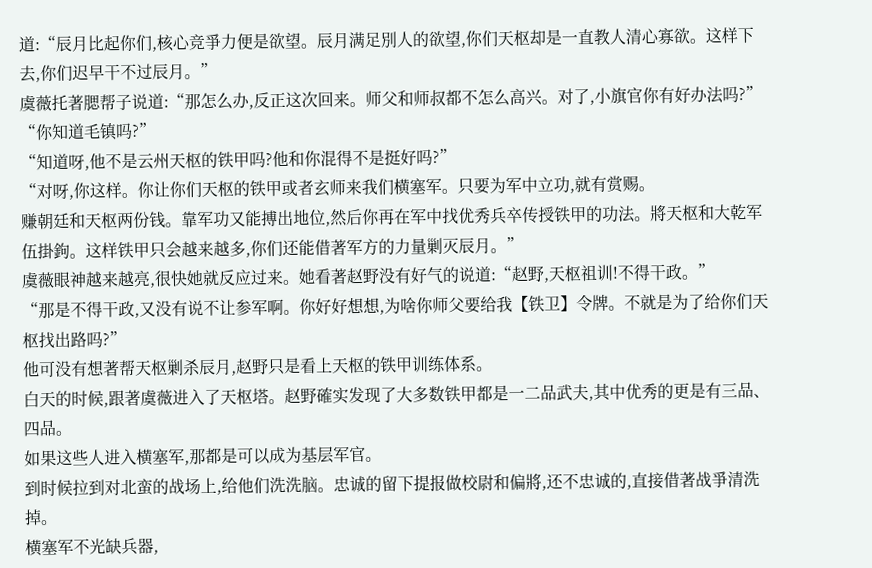道:“辰月比起你们,核心竞爭力便是欲望。辰月满足別人的欲望,你们天枢却是一直教人清心寡欲。这样下去,你们迟早干不过辰月。”
虞薇托著腮帮子说道:“那怎么办,反正这次回来。师父和师叔都不怎么高兴。对了,小旗官你有好办法吗?”
“你知道毛镇吗?”
“知道呀,他不是云州天枢的铁甲吗?他和你混得不是挺好吗?”
“对呀,你这样。你让你们天枢的铁甲或者玄师来我们横塞军。只要为军中立功,就有赏赐。
赚朝廷和天枢两份钱。靠军功又能搏出地位,然后你再在军中找优秀兵卒传授铁甲的功法。將天枢和大乾军伍掛鉤。这样铁甲只会越来越多,你们还能借著军方的力量剿灭辰月。”
虞薇眼神越来越亮,很快她就反应过来。她看著赵野没有好气的说道:“赵野,天枢祖训!不得干政。”
“那是不得干政,又没有说不让参军啊。你好好想想,为啥你师父要给我【铁卫】令牌。不就是为了给你们天枢找出路吗?”
他可没有想著帮天枢剿杀辰月,赵野只是看上天枢的铁甲训练体系。
白天的时候,跟著虞薇进入了天枢塔。赵野確实发现了大多数铁甲都是一二品武夫,其中优秀的更是有三品、四品。
如果这些人进入横塞军,那都是可以成为基层军官。
到时候拉到对北蛮的战场上,给他们洗洗脑。忠诚的留下提报做校尉和偏將,还不忠诚的,直接借著战爭清洗掉。
横塞军不光缺兵器,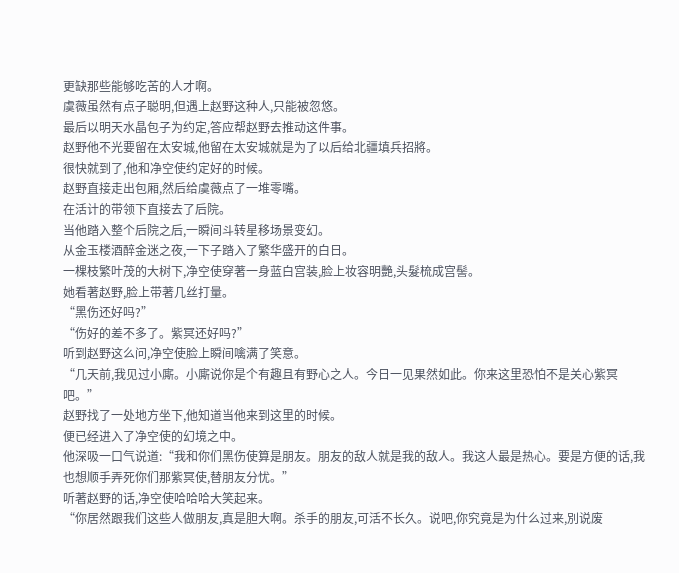更缺那些能够吃苦的人才啊。
虞薇虽然有点子聪明,但遇上赵野这种人,只能被忽悠。
最后以明天水晶包子为约定,答应帮赵野去推动这件事。
赵野他不光要留在太安城,他留在太安城就是为了以后给北疆填兵招將。
很快就到了,他和净空使约定好的时候。
赵野直接走出包厢,然后给虞薇点了一堆零嘴。
在活计的带领下直接去了后院。
当他踏入整个后院之后,一瞬间斗转星移场景变幻。
从金玉楼酒醉金迷之夜,一下子踏入了繁华盛开的白日。
一棵枝繁叶茂的大树下,净空使穿著一身蓝白宫装,脸上妆容明艷,头髮梳成宫髻。
她看著赵野,脸上带著几丝打量。
“黑伤还好吗?”
“伤好的差不多了。紫冥还好吗?”
听到赵野这么问,净空使脸上瞬间噙满了笑意。
“几天前,我见过小廝。小廝说你是个有趣且有野心之人。今日一见果然如此。你来这里恐怕不是关心紫冥吧。”
赵野找了一处地方坐下,他知道当他来到这里的时候。
便已经进入了净空使的幻境之中。
他深吸一口气说道:“我和你们黑伤使算是朋友。朋友的敌人就是我的敌人。我这人最是热心。要是方便的话,我也想顺手弄死你们那紫冥使,替朋友分忧。”
听著赵野的话,净空使哈哈哈大笑起来。
“你居然跟我们这些人做朋友,真是胆大啊。杀手的朋友,可活不长久。说吧,你究竟是为什么过来,別说废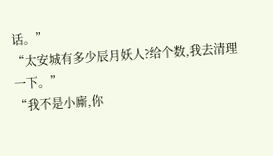话。”
“太安城有多少辰月妖人?给个数,我去清理一下。”
“我不是小廝,你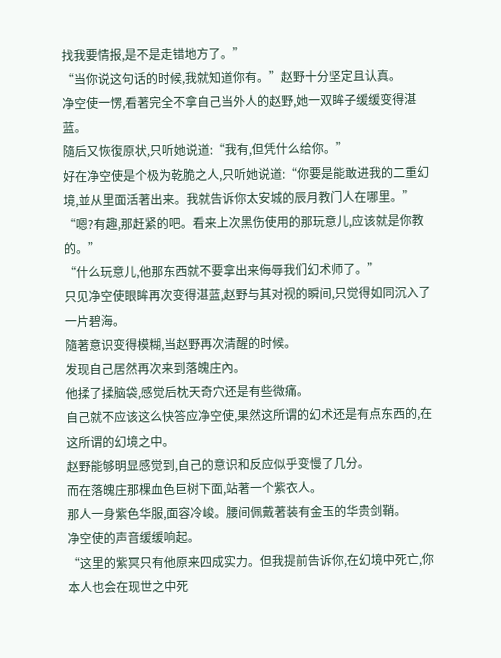找我要情报,是不是走错地方了。”
“当你说这句话的时候,我就知道你有。”赵野十分坚定且认真。
净空使一愣,看著完全不拿自己当外人的赵野,她一双眸子缓缓变得湛蓝。
隨后又恢復原状,只听她说道:“我有,但凭什么给你。”
好在净空使是个极为乾脆之人,只听她说道:“你要是能敢进我的二重幻境,並从里面活著出来。我就告诉你太安城的辰月教门人在哪里。”
“嗯?有趣,那赶紧的吧。看来上次黑伤使用的那玩意儿,应该就是你教的。”
“什么玩意儿,他那东西就不要拿出来侮辱我们幻术师了。”
只见净空使眼眸再次变得湛蓝,赵野与其对视的瞬间,只觉得如同沉入了一片碧海。
隨著意识变得模糊,当赵野再次清醒的时候。
发现自己居然再次来到落魄庄內。
他揉了揉脑袋,感觉后枕天奇穴还是有些微痛。
自己就不应该这么快答应净空使,果然这所谓的幻术还是有点东西的,在这所谓的幻境之中。
赵野能够明显感觉到,自己的意识和反应似乎变慢了几分。
而在落魄庄那棵血色巨树下面,站著一个紫衣人。
那人一身紫色华服,面容冷峻。腰间佩戴著装有金玉的华贵剑鞘。
净空使的声音缓缓响起。
“这里的紫冥只有他原来四成实力。但我提前告诉你,在幻境中死亡,你本人也会在现世之中死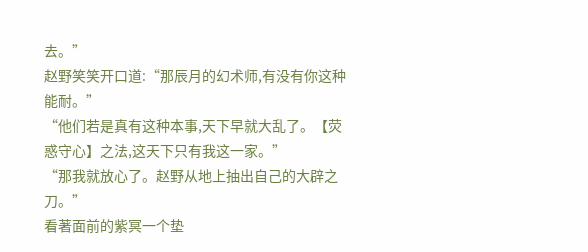去。”
赵野笑笑开口道:“那辰月的幻术师,有没有你这种能耐。”
“他们若是真有这种本事,天下早就大乱了。【荧惑守心】之法,这天下只有我这一家。”
“那我就放心了。赵野从地上抽出自己的大辟之刀。”
看著面前的紫冥一个垫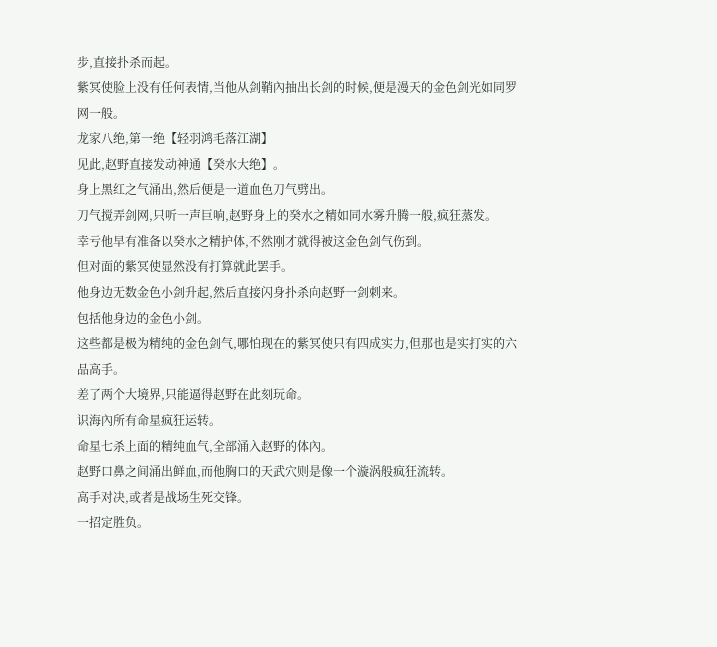步,直接扑杀而起。
紫冥使脸上没有任何表情,当他从剑鞘內抽出长剑的时候,便是漫天的金色剑光如同罗网一般。
龙家八绝,第一绝【轻羽鸿毛落江湖】
见此,赵野直接发动神通【癸水大绝】。
身上黑红之气涌出,然后便是一道血色刀气劈出。
刀气搅弄剑网,只听一声巨响,赵野身上的癸水之精如同水雾升腾一般,疯狂蒸发。
幸亏他早有准备以癸水之精护体,不然刚才就得被这金色剑气伤到。
但对面的紫冥使显然没有打算就此罢手。
他身边无数金色小剑升起,然后直接闪身扑杀向赵野一剑刺来。
包括他身边的金色小剑。
这些都是极为精纯的金色剑气,哪怕现在的紫冥使只有四成实力,但那也是实打实的六品高手。
差了两个大境界,只能逼得赵野在此刻玩命。
识海內所有命星疯狂运转。
命星七杀上面的精纯血气,全部涌入赵野的体內。
赵野口鼻之间涌出鲜血,而他胸口的天武穴则是像一个漩涡般疯狂流转。
高手对决,或者是战场生死交锋。
一招定胜负。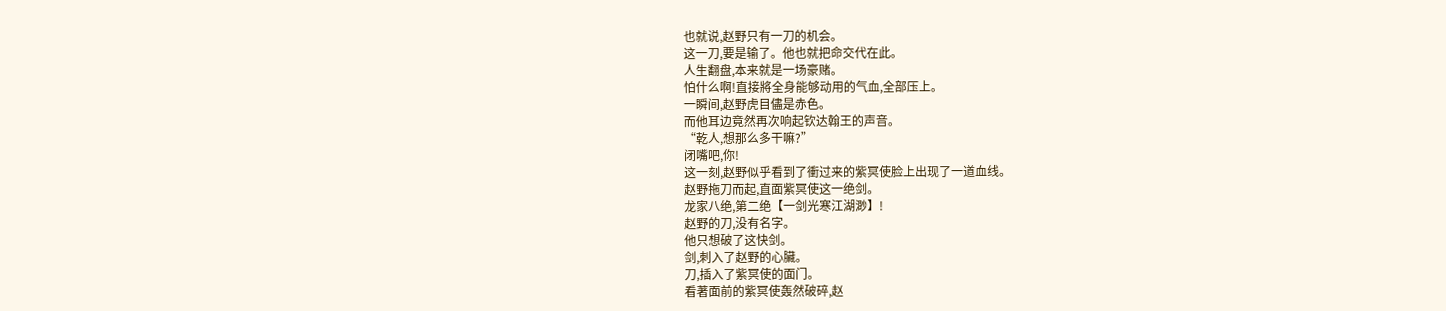也就说,赵野只有一刀的机会。
这一刀,要是输了。他也就把命交代在此。
人生翻盘,本来就是一场豪赌。
怕什么啊!直接將全身能够动用的气血,全部压上。
一瞬间,赵野虎目儘是赤色。
而他耳边竟然再次响起钦达翰王的声音。
“乾人,想那么多干嘛?”
闭嘴吧,你!
这一刻,赵野似乎看到了衝过来的紫冥使脸上出现了一道血线。
赵野拖刀而起,直面紫冥使这一绝剑。
龙家八绝,第二绝【一剑光寒江湖渺】!
赵野的刀,没有名字。
他只想破了这快剑。
剑,刺入了赵野的心臟。
刀,插入了紫冥使的面门。
看著面前的紫冥使轰然破碎,赵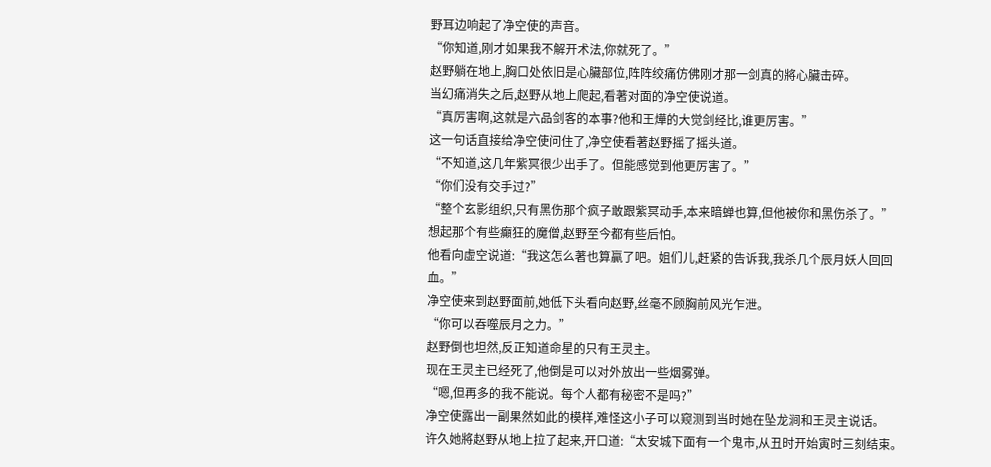野耳边响起了净空使的声音。
“你知道,刚才如果我不解开术法,你就死了。”
赵野躺在地上,胸口处依旧是心臟部位,阵阵绞痛仿佛刚才那一剑真的將心臟击碎。
当幻痛消失之后,赵野从地上爬起,看著对面的净空使说道。
“真厉害啊,这就是六品剑客的本事?他和王燁的大觉剑经比,谁更厉害。”
这一句话直接给净空使问住了,净空使看著赵野摇了摇头道。
“不知道,这几年紫冥很少出手了。但能感觉到他更厉害了。”
“你们没有交手过?”
“整个玄影组织,只有黑伤那个疯子敢跟紫冥动手,本来暗蝉也算,但他被你和黑伤杀了。”
想起那个有些癲狂的魔僧,赵野至今都有些后怕。
他看向虚空说道:“我这怎么著也算贏了吧。姐们儿,赶紧的告诉我,我杀几个辰月妖人回回血。”
净空使来到赵野面前,她低下头看向赵野,丝毫不顾胸前风光乍泄。
“你可以吞噬辰月之力。”
赵野倒也坦然,反正知道命星的只有王灵主。
现在王灵主已经死了,他倒是可以对外放出一些烟雾弹。
“嗯,但再多的我不能说。每个人都有秘密不是吗?”
净空使露出一副果然如此的模样,难怪这小子可以窥测到当时她在坠龙涧和王灵主说话。
许久她將赵野从地上拉了起来,开口道:“太安城下面有一个鬼市,从丑时开始寅时三刻结束。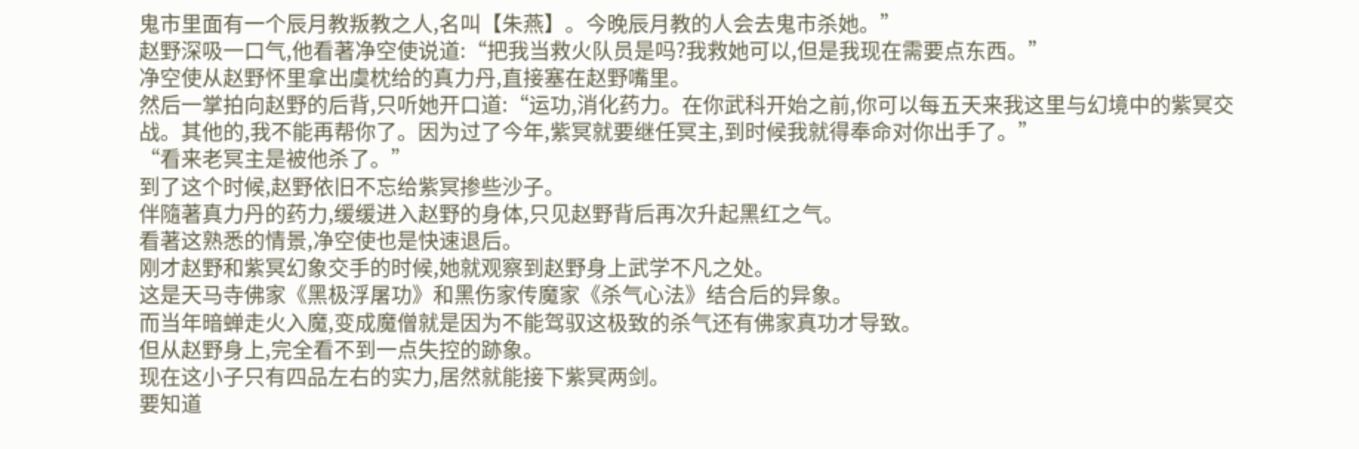鬼市里面有一个辰月教叛教之人,名叫【朱燕】。今晚辰月教的人会去鬼市杀她。”
赵野深吸一口气,他看著净空使说道:“把我当救火队员是吗?我救她可以,但是我现在需要点东西。”
净空使从赵野怀里拿出虞枕给的真力丹,直接塞在赵野嘴里。
然后一掌拍向赵野的后背,只听她开口道:“运功,消化药力。在你武科开始之前,你可以每五天来我这里与幻境中的紫冥交战。其他的,我不能再帮你了。因为过了今年,紫冥就要继任冥主,到时候我就得奉命对你出手了。”
“看来老冥主是被他杀了。”
到了这个时候,赵野依旧不忘给紫冥掺些沙子。
伴隨著真力丹的药力,缓缓进入赵野的身体,只见赵野背后再次升起黑红之气。
看著这熟悉的情景,净空使也是快速退后。
刚才赵野和紫冥幻象交手的时候,她就观察到赵野身上武学不凡之处。
这是天马寺佛家《黑极浮屠功》和黑伤家传魔家《杀气心法》结合后的异象。
而当年暗蝉走火入魔,变成魔僧就是因为不能驾驭这极致的杀气还有佛家真功才导致。
但从赵野身上,完全看不到一点失控的跡象。
现在这小子只有四品左右的实力,居然就能接下紫冥两剑。
要知道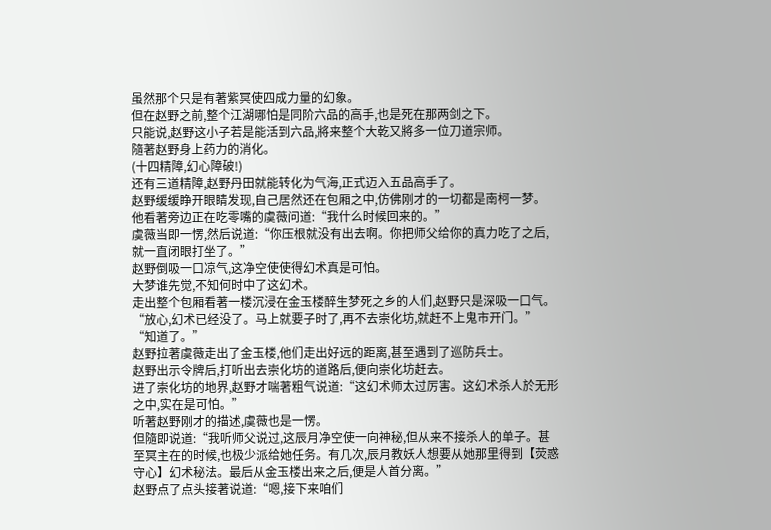虽然那个只是有著紫冥使四成力量的幻象。
但在赵野之前,整个江湖哪怕是同阶六品的高手,也是死在那两剑之下。
只能说,赵野这小子若是能活到六品,將来整个大乾又將多一位刀道宗师。
隨著赵野身上药力的消化。
(十四精障,幻心障破!)
还有三道精障,赵野丹田就能转化为气海,正式迈入五品高手了。
赵野缓缓睁开眼睛发现,自己居然还在包厢之中,仿佛刚才的一切都是南柯一梦。
他看著旁边正在吃零嘴的虞薇问道:“我什么时候回来的。”
虞薇当即一愣,然后说道:“你压根就没有出去啊。你把师父给你的真力吃了之后,就一直闭眼打坐了。”
赵野倒吸一口凉气,这净空使使得幻术真是可怕。
大梦谁先觉,不知何时中了这幻术。
走出整个包厢看著一楼沉浸在金玉楼醉生梦死之乡的人们,赵野只是深吸一口气。
“放心,幻术已经没了。马上就要子时了,再不去崇化坊,就赶不上鬼市开门。”
“知道了。”
赵野拉著虞薇走出了金玉楼,他们走出好远的距离,甚至遇到了巡防兵士。
赵野出示令牌后,打听出去崇化坊的道路后,便向崇化坊赶去。
进了崇化坊的地界,赵野才喘著粗气说道:“这幻术师太过厉害。这幻术杀人於无形之中,实在是可怕。”
听著赵野刚才的描述,虞薇也是一愣。
但隨即说道:“我听师父说过,这辰月净空使一向神秘,但从来不接杀人的单子。甚至冥主在的时候,也极少派给她任务。有几次,辰月教妖人想要从她那里得到【荧惑守心】幻术秘法。最后从金玉楼出来之后,便是人首分离。”
赵野点了点头接著说道:“嗯,接下来咱们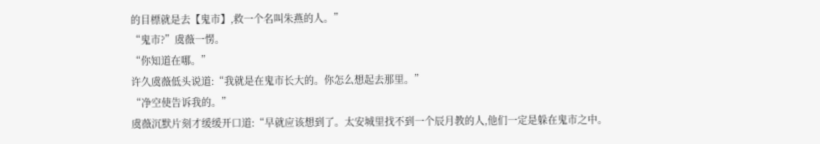的目標就是去【鬼市】,救一个名叫朱燕的人。”
“鬼市?”虞薇一愣。
“你知道在哪。”
许久虞薇低头说道:“我就是在鬼市长大的。你怎么想起去那里。”
“净空使告诉我的。”
虞薇沉默片刻才缓缓开口道:“早就应该想到了。太安城里找不到一个辰月教的人,他们一定是躲在鬼市之中。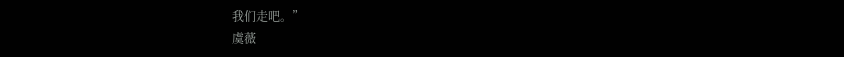我们走吧。”
虞薇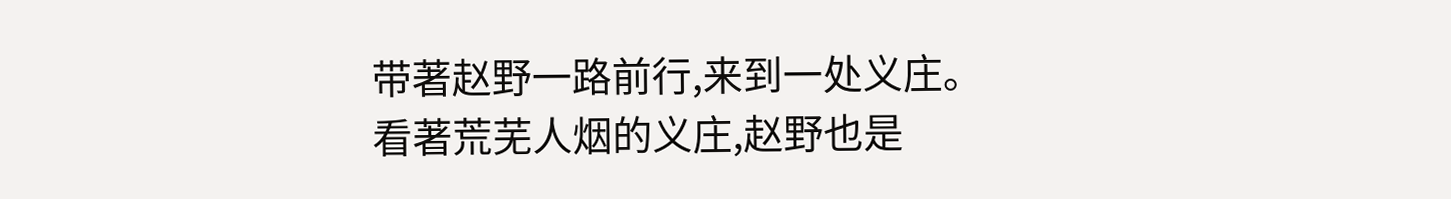带著赵野一路前行,来到一处义庄。
看著荒芜人烟的义庄,赵野也是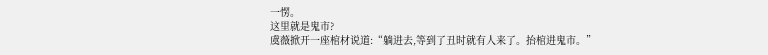一愣。
这里就是鬼市?
虞薇掀开一座棺材说道:“躺进去,等到了丑时就有人来了。抬棺进鬼市。”